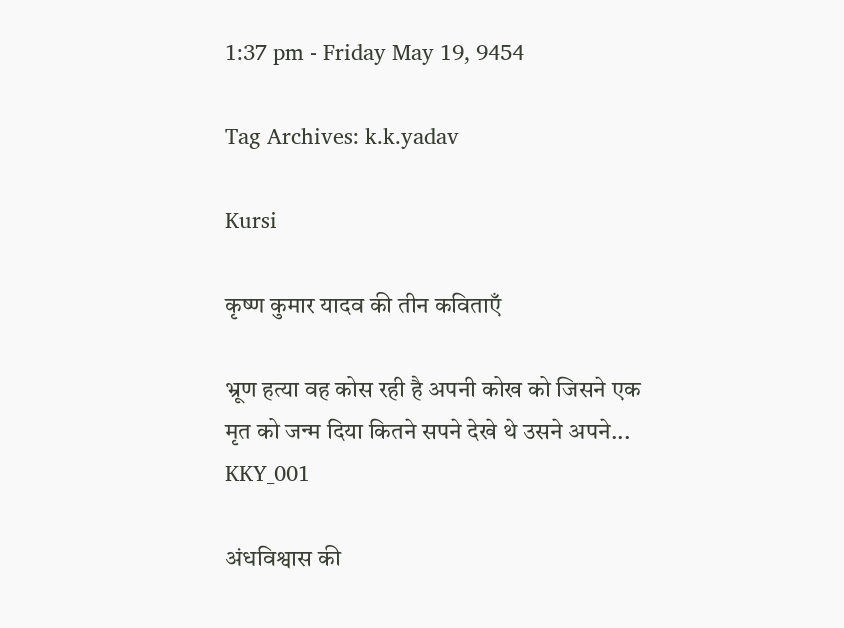1:37 pm - Friday May 19, 9454

Tag Archives: k.k.yadav

Kursi

कृष्ण कुमार यादव की तीन कविताएँ

भ्रूण हत्या वह कोस रही है अपनी कोख को जिसने एक मृत को जन्म दिया कितने सपने देखे थे उसने अपने...
KKY_001

अंधविश्वास की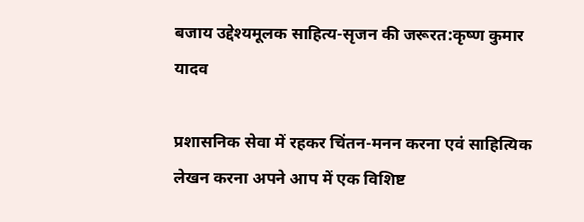बजाय उद्देश्यमूलक साहित्य-सृजन की जरूरत:कृष्ण कुमार यादव

प्रशासनिक सेवा में रहकर चिंतन-मनन करना एवं साहित्यिक लेखन करना अपने आप में एक विशिष्ट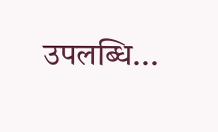उपलब्धि...